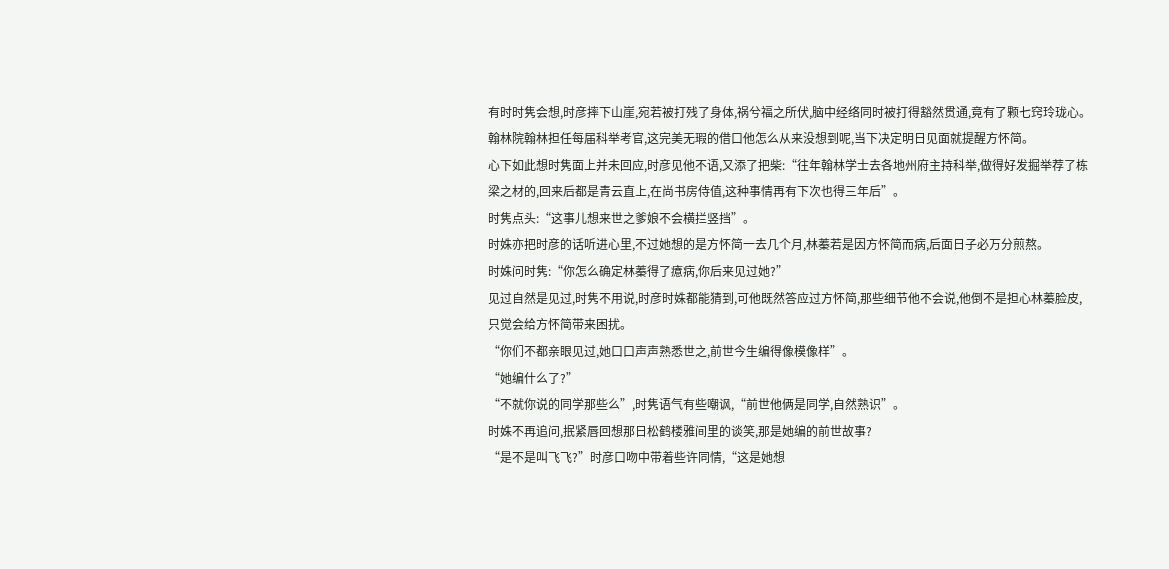有时时隽会想,时彦摔下山崖,宛若被打残了身体,祸兮福之所伏,脑中经络同时被打得豁然贯通,竟有了颗七窍玲珑心。
翰林院翰林担任每届科举考官,这完美无瑕的借口他怎么从来没想到呢,当下决定明日见面就提醒方怀简。
心下如此想时隽面上并未回应,时彦见他不语,又添了把柴:“往年翰林学士去各地州府主持科举,做得好发掘举荐了栋梁之材的,回来后都是青云直上,在尚书房侍值,这种事情再有下次也得三年后”。
时隽点头:“这事儿想来世之爹娘不会横拦竖挡”。
时姝亦把时彦的话听进心里,不过她想的是方怀简一去几个月,林蓁若是因方怀简而病,后面日子必万分煎熬。
时姝问时隽:“你怎么确定林蓁得了癔病,你后来见过她?”
见过自然是见过,时隽不用说,时彦时姝都能猜到,可他既然答应过方怀简,那些细节他不会说,他倒不是担心林蓁脸皮,只觉会给方怀简带来困扰。
“你们不都亲眼见过,她口口声声熟悉世之,前世今生编得像模像样”。
“她编什么了?”
“不就你说的同学那些么”,时隽语气有些嘲讽,“前世他俩是同学,自然熟识”。
时姝不再追问,抿紧唇回想那日松鹤楼雅间里的谈笑,那是她编的前世故事?
“是不是叫飞飞?”时彦口吻中带着些许同情,“这是她想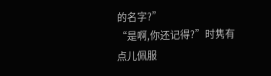的名字?”
“是啊,你还记得?”时隽有点儿佩服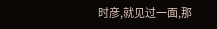时彦,就见过一面,那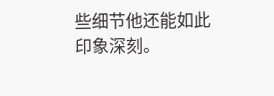些细节他还能如此印象深刻。